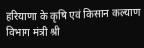हरियाणा के कृषि एवं किसान कल्याण विभाग मंत्री श्री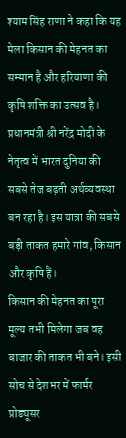श्याम सिंह राणा ने कहा कि यह मेला किसान की मेहनत का सम्मान है और हरियाणा की कृषि शक्ति का उत्सव है। प्रधानमंत्री श्री नरेंद्र मोदी के नेतृत्व में भारत दुनिया की सबसे तेज बढ़ती अर्थव्यवस्था बन रहा है। इस यात्रा की सबसे बड़ी ताकत हमारे गांव, किसान और कृषि हैं।
किसान की मेहनत का पूरा मूल्य तभी मिलेगा जब वह बाजार की ताकत भी बने। इसी सोच से देशभर में फार्मर प्रोड्यूसर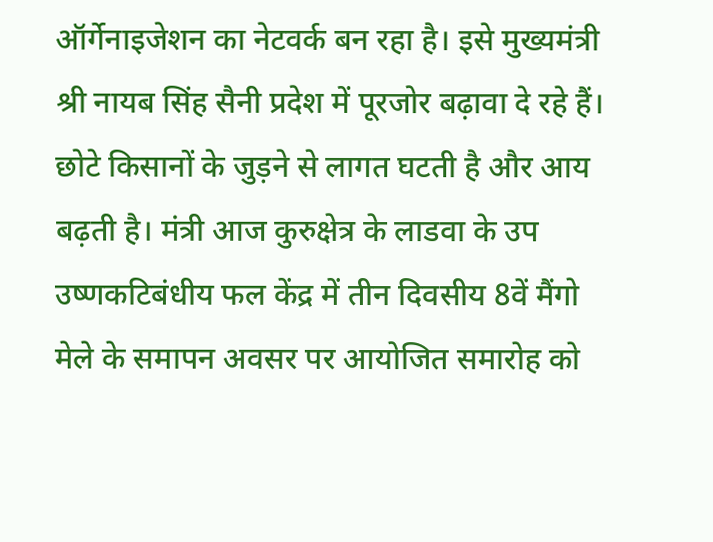ऑर्गेनाइजेशन का नेटवर्क बन रहा है। इसे मुख्यमंत्री श्री नायब सिंह सैनी प्रदेश में पूरजोर बढ़ावा दे रहे हैं। छोटे किसानों के जुड़ने से लागत घटती है और आय बढ़ती है। मंत्री आज कुरुक्षेत्र के लाडवा के उप उष्णकटिबंधीय फल केंद्र में तीन दिवसीय 8वें मैंगो मेले के समापन अवसर पर आयोजित समारोह को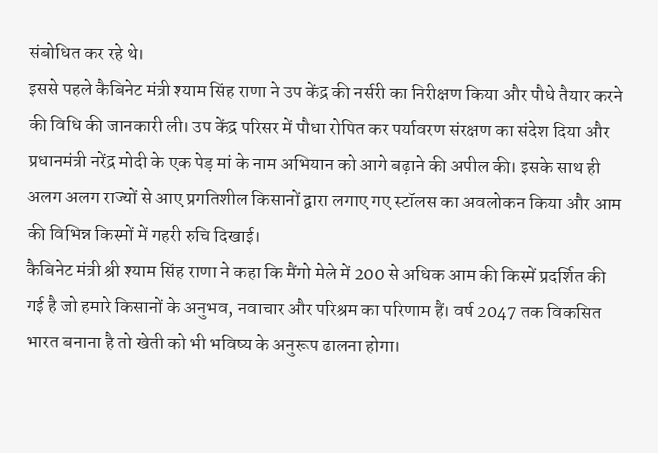संबोधित कर रहे थे।
इससे पहले कैबिनेट मंत्री श्याम सिंह राणा ने उप केंद्र की नर्सरी का निरीक्षण किया और पौधे तैयार करने की विधि की जानकारी ली। उप केंद्र परिसर में पौधा रोपित कर पर्यावरण संरक्षण का संदेश दिया और प्रधानमंत्री नरेंद्र मोदी के एक पेड़ मां के नाम अभियान को आगे बढ़ाने की अपील की। इसके साथ ही अलग अलग राज्यों से आए प्रगतिशील किसानों द्वारा लगाए गए स्टॉलस का अवलोकन किया और आम की विभिन्न किस्मों में गहरी रुचि दिखाई।
कैबिनेट मंत्री श्री श्याम सिंह राणा ने कहा कि मैंगो मेले में 200 से अधिक आम की किस्में प्रदर्शित की गई है जो हमारे किसानों के अनुभव, नवाचार और परिश्रम का परिणाम हैं। वर्ष 2047 तक विकसित भारत बनाना है तो खेती को भी भविष्य के अनुरूप ढालना होगा।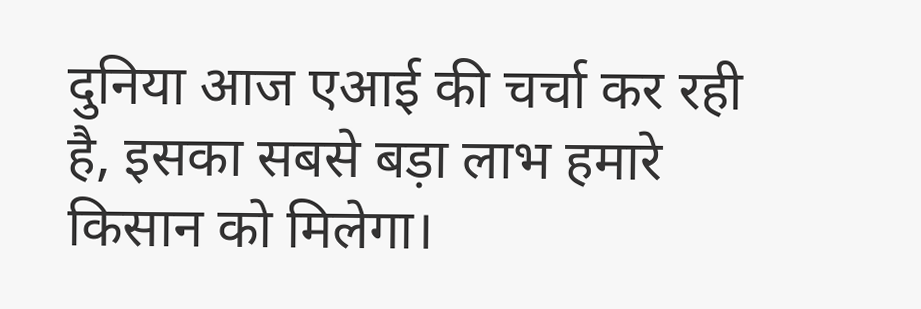दुनिया आज एआई की चर्चा कर रही है, इसका सबसे बड़ा लाभ हमारे किसान को मिलेगा।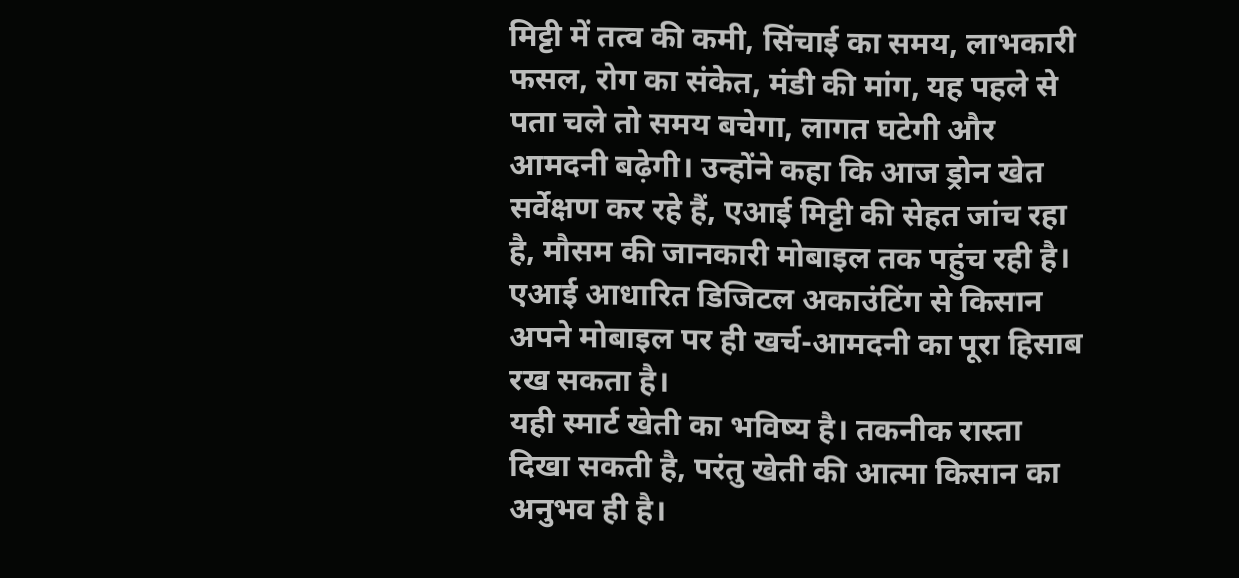मिट्टी में तत्व की कमी, सिंचाई का समय, लाभकारी फसल, रोग का संकेत, मंडी की मांग, यह पहले से पता चले तो समय बचेगा, लागत घटेगी और आमदनी बढ़ेगी। उन्होंने कहा कि आज ड्रोन खेत सर्वेक्षण कर रहे हैं, एआई मिट्टी की सेहत जांच रहा है, मौसम की जानकारी मोबाइल तक पहुंच रही है। एआई आधारित डिजिटल अकाउंटिंग से किसान अपने मोबाइल पर ही खर्च-आमदनी का पूरा हिसाब रख सकता है।
यही स्मार्ट खेती का भविष्य है। तकनीक रास्ता दिखा सकती है, परंतु खेती की आत्मा किसान का अनुभव ही है।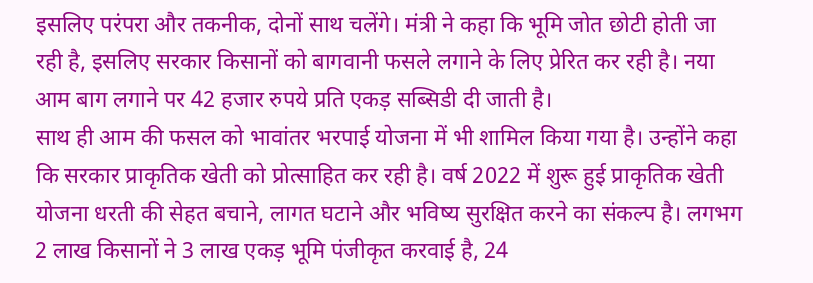इसलिए परंपरा और तकनीक, दोनों साथ चलेंगे। मंत्री ने कहा कि भूमि जोत छोटी होती जा रही है, इसलिए सरकार किसानों को बागवानी फसले लगाने के लिए प्रेरित कर रही है। नया आम बाग लगाने पर 42 हजार रुपये प्रति एकड़ सब्सिडी दी जाती है।
साथ ही आम की फसल को भावांतर भरपाई योजना में भी शामिल किया गया है। उन्होंने कहा कि सरकार प्राकृतिक खेती को प्रोत्साहित कर रही है। वर्ष 2022 में शुरू हुई प्राकृतिक खेती योजना धरती की सेहत बचाने, लागत घटाने और भविष्य सुरक्षित करने का संकल्प है। लगभग 2 लाख किसानों ने 3 लाख एकड़ भूमि पंजीकृत करवाई है, 24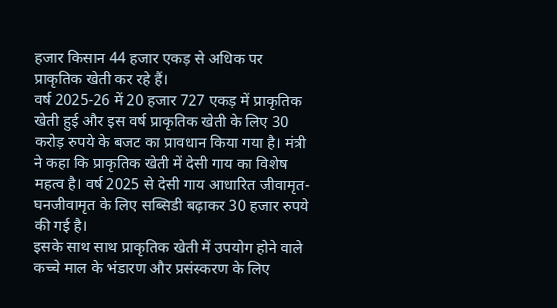हजार किसान 44 हजार एकड़ से अधिक पर प्राकृतिक खेती कर रहे हैं।
वर्ष 2025-26 में 20 हजार 727 एकड़ में प्राकृतिक खेती हुई और इस वर्ष प्राकृतिक खेती के लिए 30 करोड़ रुपये के बजट का प्रावधान किया गया है। मंत्री ने कहा कि प्राकृतिक खेती में देसी गाय का विशेष महत्व है। वर्ष 2025 से देसी गाय आधारित जीवामृत-घनजीवामृत के लिए सब्सिडी बढ़ाकर 30 हजार रुपये की गई है।
इसके साथ साथ प्राकृतिक खेती में उपयोग होने वाले कच्चे माल के भंडारण और प्रसंस्करण के लिए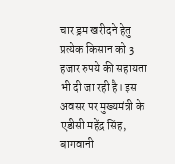चार ड्रम खरीदने हेतु प्रत्येक किसान को 3 हजार रुपये की सहायता भी दी जा रही है। इस अवसर पर मुख्यमंत्री के एडीसी महेंद्र सिंह, बागवानी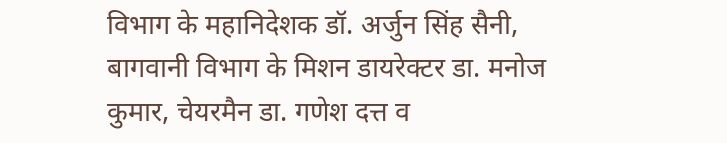विभाग के महानिदेशक डॉ. अर्जुन सिंह सैनी, बागवानी विभाग के मिशन डायरेक्टर डा. मनोज कुमार, चेयरमैन डा. गणेश दत्त व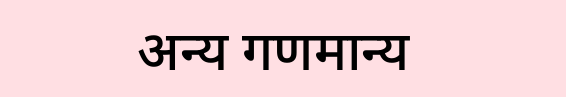अन्य गणमान्य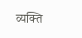व्यक्ति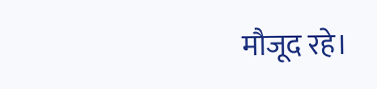मौजूद रहे।